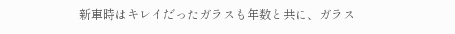新車時はキレイだったガラスも年数と共に、ガラス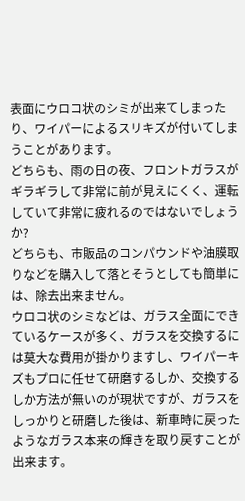表面にウロコ状のシミが出来てしまったり、ワイパーによるスリキズが付いてしまうことがあります。
どちらも、雨の日の夜、フロントガラスがギラギラして非常に前が見えにくく、運転していて非常に疲れるのではないでしょうか?
どちらも、市販品のコンパウンドや油膜取りなどを購入して落とそうとしても簡単には、除去出来ません。
ウロコ状のシミなどは、ガラス全面にできているケースが多く、ガラスを交換するには莫大な費用が掛かりますし、ワイパーキズもプロに任せて研磨するしか、交換するしか方法が無いのが現状ですが、ガラスをしっかりと研磨した後は、新車時に戻ったようなガラス本来の輝きを取り戻すことが出来ます。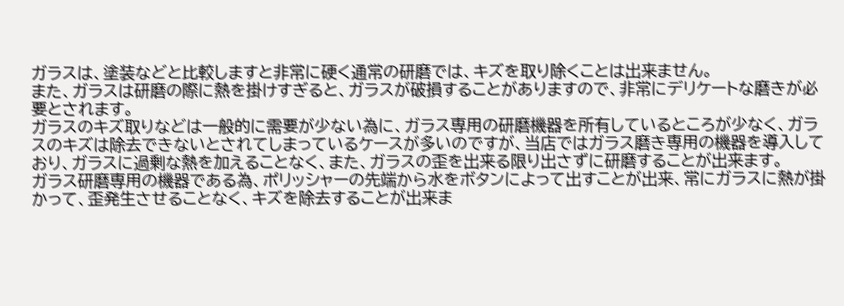ガラスは、塗装などと比較しますと非常に硬く通常の研磨では、キズを取り除くことは出来ません。
また、ガラスは研磨の際に熱を掛けすぎると、ガラスが破損することがありますので、非常にデリケートな磨きが必要とされます。
ガラスのキズ取りなどは一般的に需要が少ない為に、ガラス専用の研磨機器を所有しているところが少なく、ガラスのキズは除去できないとされてしまっているケースが多いのですが、当店ではガラス磨き専用の機器を導入しており、ガラスに過剰な熱を加えることなく、また、ガラスの歪を出来る限り出さずに研磨することが出来ます。
ガラス研磨専用の機器である為、ポリッシャーの先端から水をボタンによって出すことが出来、常にガラスに熱が掛かって、歪発生させることなく、キズを除去することが出来ま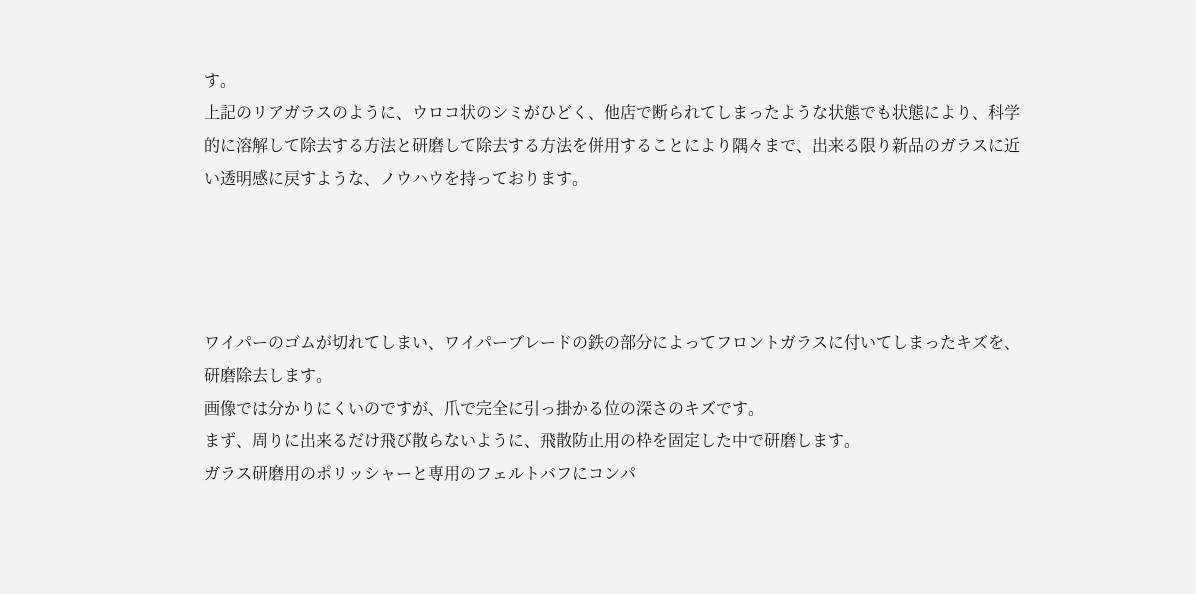す。
上記のリアガラスのように、ウロコ状のシミがひどく、他店で断られてしまったような状態でも状態により、科学的に溶解して除去する方法と研磨して除去する方法を併用することにより隅々まで、出来る限り新品のガラスに近い透明感に戻すような、ノウハウを持っております。




ワイパーのゴムが切れてしまい、ワイパーブレードの鉄の部分によってフロントガラスに付いてしまったキズを、研磨除去します。
画像では分かりにくいのですが、爪で完全に引っ掛かる位の深さのキズです。
まず、周りに出来るだけ飛び散らないように、飛散防止用の枠を固定した中で研磨します。
ガラス研磨用のポリッシャーと専用のフェルトバフにコンパ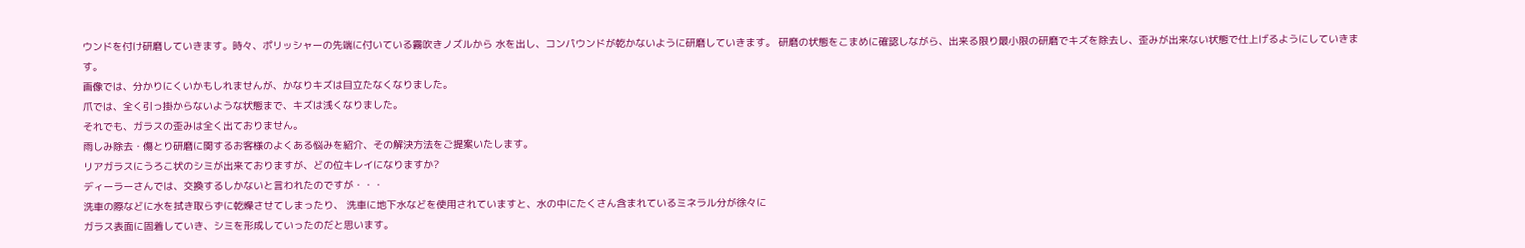ウンドを付け研磨していきます。時々、ポリッシャーの先端に付いている霧吹きノズルから 水を出し、コンパウンドが乾かないように研磨していきます。 研磨の状態をこまめに確認しながら、出来る限り最小限の研磨でキズを除去し、歪みが出来ない状態で仕上げるようにしていきます。
画像では、分かりにくいかもしれませんが、かなりキズは目立たなくなりました。
爪では、全く引っ掛からないような状態まで、キズは浅くなりました。
それでも、ガラスの歪みは全く出ておりません。
雨しみ除去・傷とり研磨に関するお客様のよくある悩みを紹介、その解決方法をご提案いたします。
リアガラスにうろこ状のシミが出来ておりますが、どの位キレイになりますか?
ディーラーさんでは、交換するしかないと言われたのですが・・・
洗車の際などに水を拭き取らずに乾燥させてしまったり、 洗車に地下水などを使用されていますと、水の中にたくさん含まれているミネラル分が徐々に
ガラス表面に固着していき、シミを形成していったのだと思います。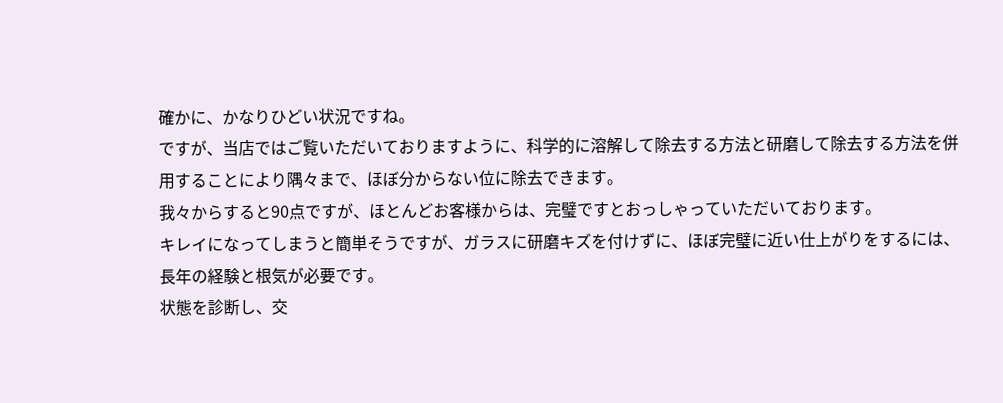確かに、かなりひどい状況ですね。
ですが、当店ではご覧いただいておりますように、科学的に溶解して除去する方法と研磨して除去する方法を併用することにより隅々まで、ほぼ分からない位に除去できます。
我々からすると90点ですが、ほとんどお客様からは、完璧ですとおっしゃっていただいております。
キレイになってしまうと簡単そうですが、ガラスに研磨キズを付けずに、ほぼ完璧に近い仕上がりをするには、長年の経験と根気が必要です。
状態を診断し、交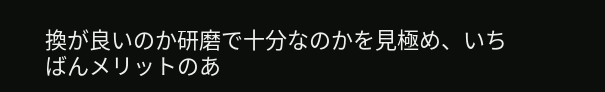換が良いのか研磨で十分なのかを見極め、いちばんメリットのあ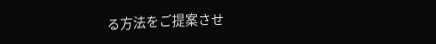る方法をご提案させ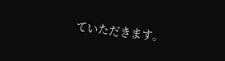ていただきます。